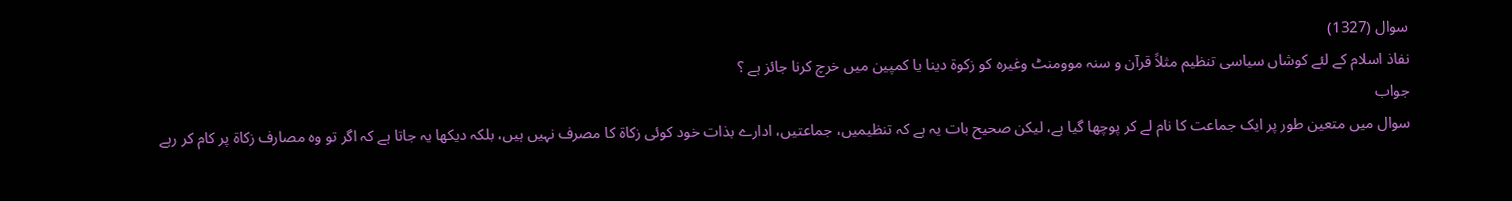سوال (1327)
نفاذ اسلام کے لئے کوشاں سیاسی تنظیم مثلاً قرآن و سنہ موومنٹ وغیرہ کو زکوۃ دینا یا کمپین میں خرچ کرنا جائز ہے ؟
جواب
سوال میں متعین طور پر ایک جماعت کا نام لے کر پوچھا گیا ہے، لیکن صحیح بات یہ ہے کہ تنظیمیں، جماعتیں، ادارے بذات خود کوئی زکاۃ کا مصرف نہیں ہیں، بلکہ دیکھا یہ جاتا ہے کہ اگر تو وہ مصارف زکاۃ پر کام کر رہے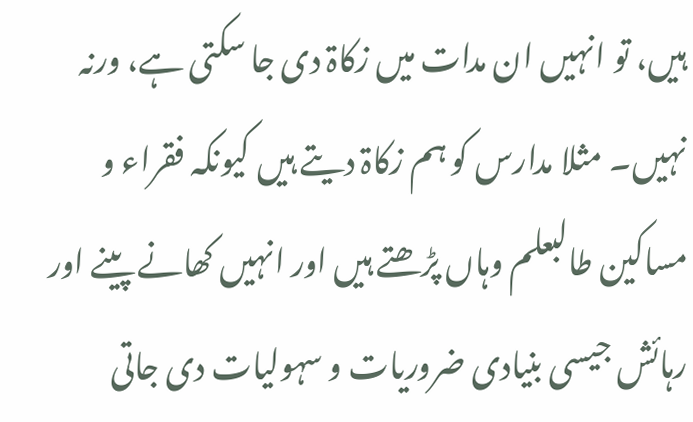ہیں، تو انہیں ان مدات میں زکاۃ دی جا سکتی ہے، ورنہ نہیں۔ مثلا مدارس کو ہم زکاۃ دیتے ہیں کیونکہ فقراء و مساکین طالبعلم وہاں پڑھتے ہیں اور انہیں کھانے پینے اور رہائش جیسی بنیادی ضروریات و سہولیات دی جاتی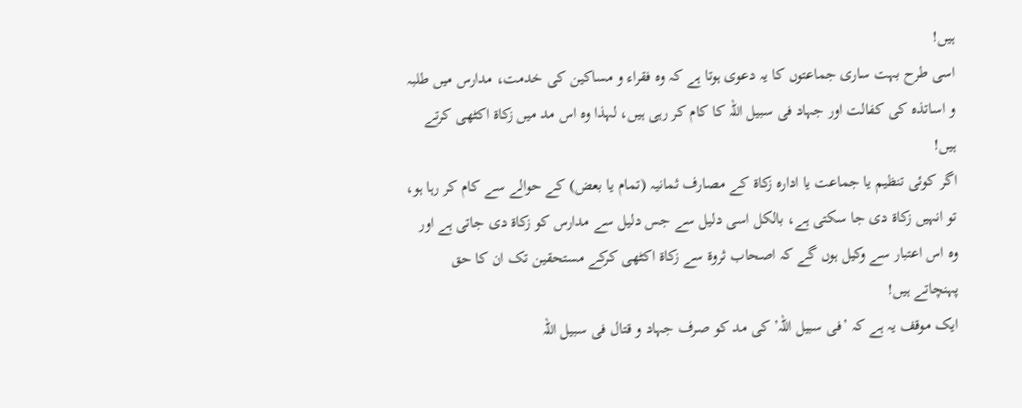ہیں!
اسی طرح بہت ساری جماعتوں کا یہ دعوی ہوتا ہے کہ وہ فقراء و مساکین کی خدمت، مدارس میں طلبہ و اساتذہ کی کفالت اور جہاد فی سبیل اللہ کا کام کر رہی ہیں، لہذا وہ اس مد میں زکاۃ اکٹھی کرتے ہیں!
اگر کوئی تنظیم یا جماعت یا ادارہ زکاۃ کے مصارف ثمانیہ (تمام یا بعض) کے حوالے سے کام کر رہا ہو، تو انہیں زکاۃ دی جا سکتی ہے، بالکل اسی دلیل سے جس دلیل سے مدارس کو زکاۃ دی جاتی ہے اور وہ اس اعتبار سے وکیل ہوں گے کہ اصحاب ثروۃ سے زکاۃ اکٹھی کرکے مستحقین تک ان کا حق پہنچاتے ہیں!
ایک موقف یہ ہے کہ ’فی سبیل اللہ’ کی مد کو صرف جہاد و قتال فی سبیل اللہ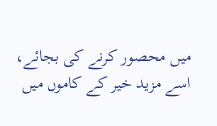میں محصور کرنے کی بجائے، اسے مزید خیر کے کاموں میں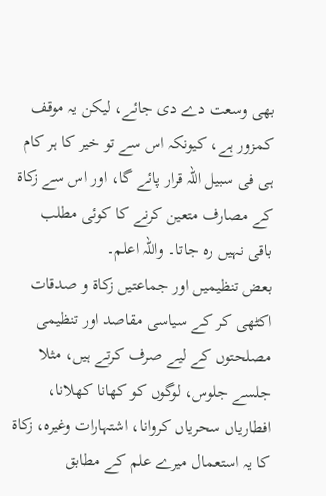بھی وسعت دے دی جائے، لیکن یہ موقف کمزور ہے، کیونکہ اس سے تو خیر کا ہر کام ہی فی سبیل اللہ قرار پائے گا، اور اس سے زکاۃ کے مصارف متعین کرنے کا کوئی مطلب باقی نہیں رہ جاتا۔ واللہ اعلم۔
بعض تنظیمیں اور جماعتیں زکاۃ و صدقات اکٹھی کر کے سیاسی مقاصد اور تنظیمی مصلحتوں کے لیے صرف کرتے ہیں، مثلا جلسے جلوس، لوگوں کو کھانا کھلانا، افطاریاں سحریاں کروانا، اشتہارات وغیرہ، زکاۃ کا یہ استعمال میرے علم کے مطابق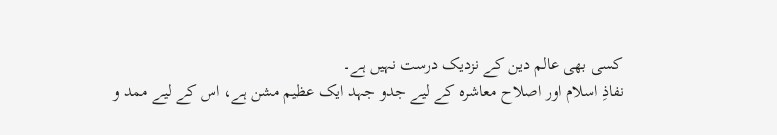کسی بھی عالم دین کے نزدیک درست نہیں ہے۔
نفاذِ اسلام اور اصلاح معاشرہ کے لیے جدو جہد ایک عظیم مشن ہے، اس کے لیے ممد و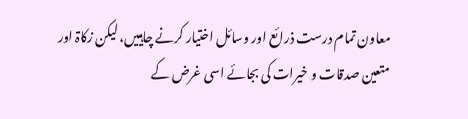معاون تمام درست ذرائع اور وسائل اختیار کرنے چاہییں، لیکن زکاۃ اور متعین صدقات و خیرات کی بجائے اسی غرض کے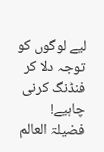لیے لوگوں کو توجہ دلا کر فنڈنگ کرنی چاہیے!
فضیلۃ العالم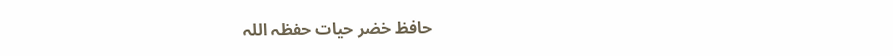حافظ خضر حیات حفظہ اللہ